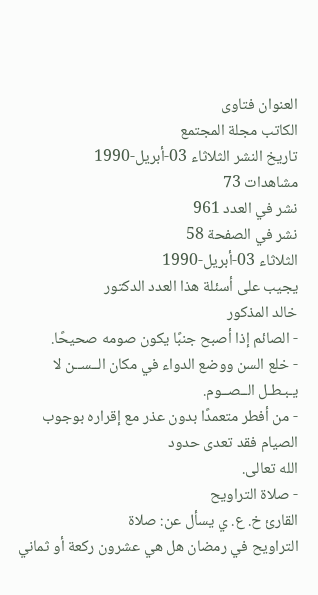العنوان فتاوى
الكاتب مجلة المجتمع
تاريخ النشر الثلاثاء 03-أبريل-1990
مشاهدات 73
نشر في العدد 961
نشر في الصفحة 58
الثلاثاء 03-أبريل-1990
يجيب على أسئلة هذا العدد الدكتور
خالد المذكور
- الصائم إذا أصبح جنبًا يكون صومه صحيحًا.
- خلع السن ووضع الدواء في مكان الــســن لا يـبـطـل الــصــوم.
- من أفطر متعمدًا بدون عذر مع إقراره بوجوب الصيام فقد تعدى حدود
الله تعالى.
- صلاة التراويح
القارئ خ. ع. ي يسأل عن: صلاة
التراويح في رمضان هل هي عشرون ركعة أو ثماني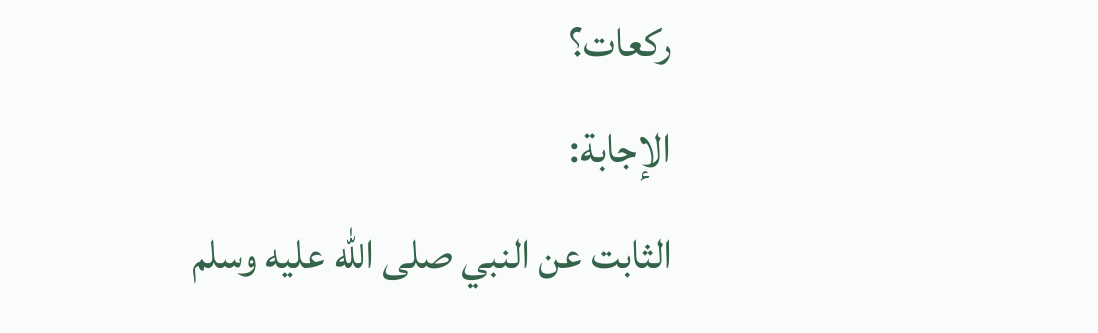ركعات؟
الإجابة:
الثابت عن النبي صلى الله عليه وسلم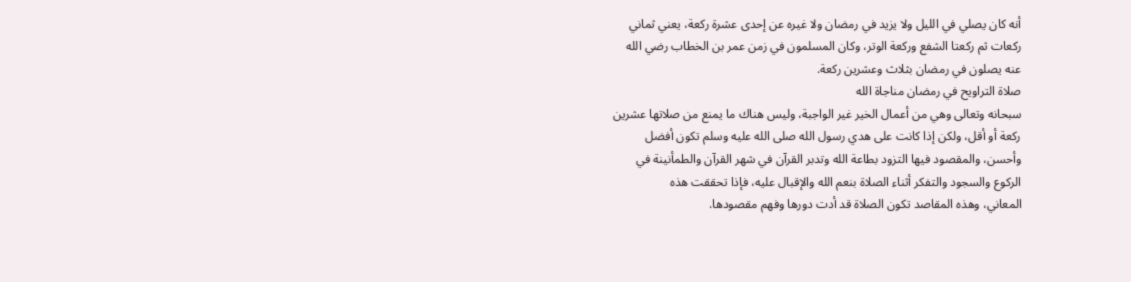أنه كان يصلي في الليل ولا يزيد في رمضان ولا غيره عن إحدى عشرة ركعة، يعني ثماني
ركعات ثم ركعتا الشفع وركعة الوتر، وكان المسلمون في زمن عمر بن الخطاب رضي الله
عنه يصلون في رمضان بثلاث وعشرين ركعة.
صلاة التراويح في رمضان مناجاة الله
سبحانه وتعالى وهي من أعمال الخير غير الواجبة، وليس هناك ما يمنع من صلاتها عشرين
ركعة أو أقل، ولكن إذا كانت على هدي رسول الله صلى الله عليه وسلم تكون أفضل
وأحسن، والمقصود فيها التزود بطاعة الله وتدبر القرآن في شهر القرآن والطمأنينة في
الركوع والسجود والتفكر أثناء الصلاة بنعم الله والإقبال عليه، فإذا تحققت هذه
المعاني، وهذه المقاصد تكون الصلاة قد أدت دورها وفهم مقصودها.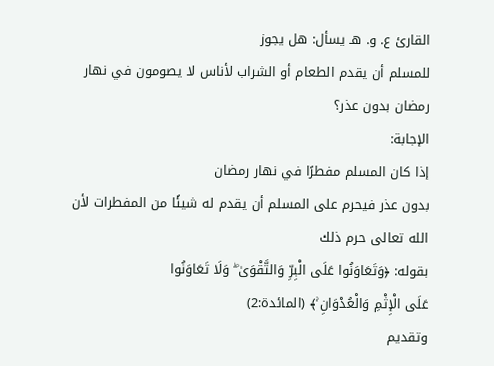القارئ ع. و. هـ يسأل: هل يجوز
للمسلم أن يقدم الطعام أو الشراب لأناس لا يصومون في نهار رمضان بدون عذر؟
الإجابة:
إذا كان المسلم مفطرًا في نهار رمضان
بدون عذر فيحرم على المسلم أن يقدم له شيئًا من المفطرات لأن الله تعالى حرم ذلك
بقوله: ﴿وَتَعَاوَنُوا عَلَى الْبِرِّ وَالتَّقْوَىٰ ۖ وَلَا تَعَاوَنُوا
عَلَى الْإِثْمِ وَالْعُدْوَانِ ۚ﴾ (المائدة:2)
وتقديم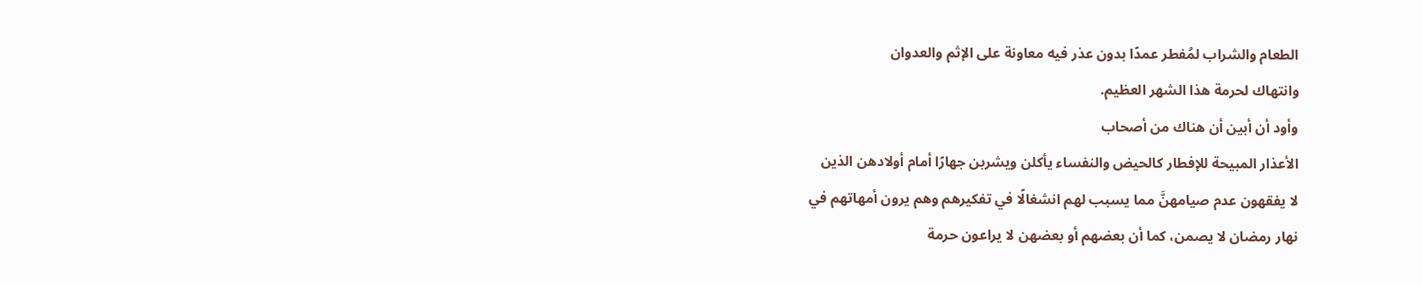الطعام والشراب لمُفطر عمدًا بدون عذر فيه معاونة على الإثم والعدوان
وانتهاك لحرمة هذا الشهر العظيم.
وأود أن أبين أن هناك من أصحاب
الأعذار المبيحة للإفطار كالحيض والنفساء يأكلن ويشربن جهارًا أمام أولادهن الذين
لا يفقهون عدم صيامهنَّ مما يسبب لهم انشغالًا في تفكيرهم وهم يرون أمهاتهم في
نهار رمضان لا يصمن، كما أن بعضهم أو بعضهن لا يراعون حرمة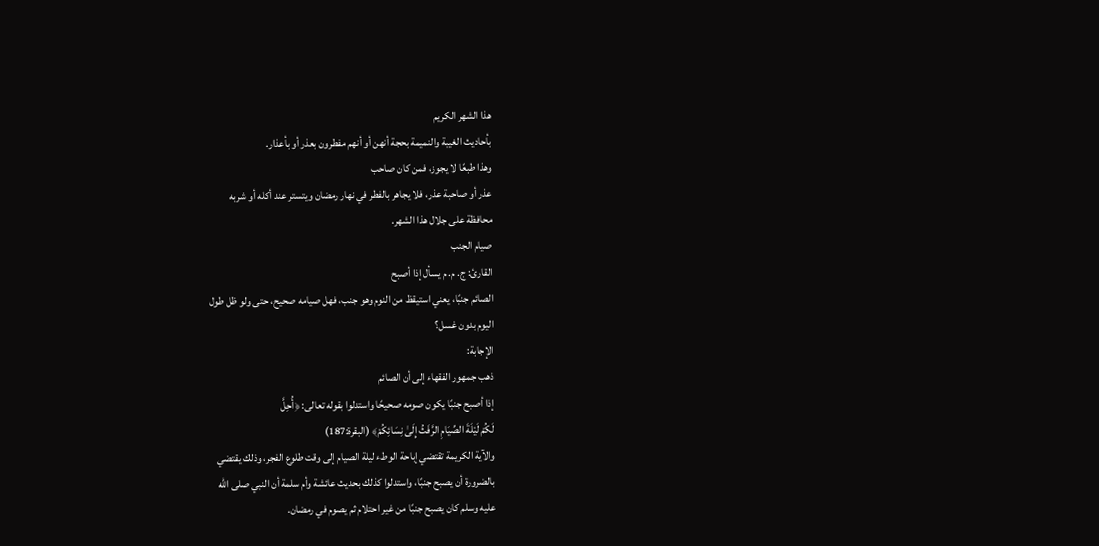هذا الشهر الكريم
بأحاديث الغيبة والنميمة بحجة أنهن أو أنهم مفطرون بعذر أو بأعذار.
وهذا طبعًا لا يجوز، فمن كان صاحب
عذر أو صاحبة عذر، فلا يجاهر بالفطر في نهار رمضان ويتستر عند أكله أو شربه
محافظة على جلال هذا الشهر.
صيام الجنب
القارئ: ج. م. م يسأل إذا أصبح
الصائم جنبًا، يعني استيقظ من النوم وهو جنب، فهل صيامه صحيح، حتى ولو ظل طول
اليوم بدون غسل؟
الإجابة:
ذهب جمهور الفقهاء إلى أن الصائم
إذا أصبح جنبًا يكون صومه صحيحًا واستدلوا بقوله تعالى: ﴿أُحِلَّ
لَكُمْ لَيْلَةَ الصِّيَامِ الرَّفَثُ إِلَىٰ نِسَائِكُمْ﴾ (البقرة:187)
والآية الكريمة تقتضي إباحة الوطء ليلة الصيام إلى وقت طلوع الفجر، وذلك يقتضي
بالضرورة أن يصبح جنبًا، واستدلوا كذلك بحديث عائشة وأم سلمة أن النبي صلى الله
عليه وسلم كان يصبح جنبًا من غير احتلام ثم يصوم في رمضان.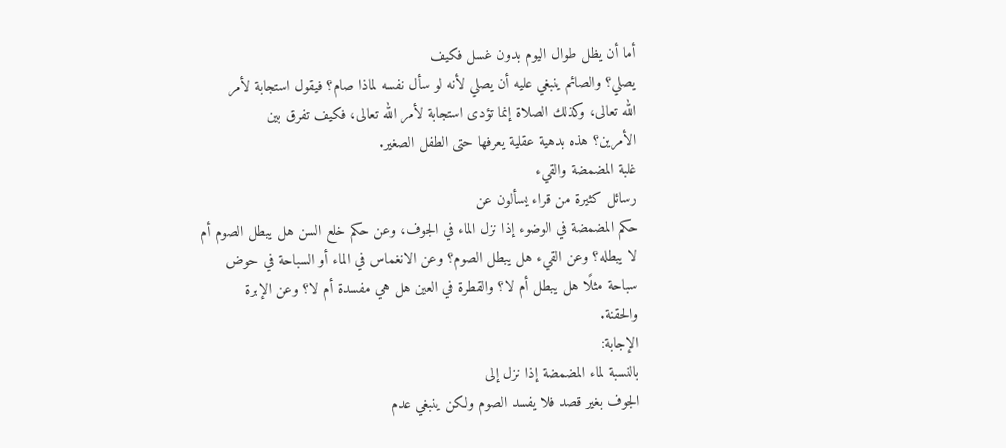أما أن يظل طوال اليوم بدون غسل فكيف
يصلي؟ والصائم ينبغي عليه أن يصلي لأنه لو سأل نفسه لماذا صام؟ فيقول استجابة لأمر
الله تعالى، وكذلك الصلاة إنما تؤدى استجابة لأمر الله تعالى، فكيف تفرق بين
الأمرين؟ هذه بدهية عقلية يعرفها حتى الطفل الصغير.
غلبة المضمضة والقيء
رسائل كثيرة من قراء يسألون عن
حكم المضمضة في الوضوء إذا نزل الماء في الجوف، وعن حكم خلع السن هل يبطل الصوم أم
لا يبطله؟ وعن القيء هل يبطل الصوم؟ وعن الانغماس في الماء أو السباحة في حوض
سباحة مثلًا هل يبطل أم لا؟ والقطرة في العين هل هي مفسدة أم لا؟ وعن الإبرة
والحقنة.
الإجابة:
بالنسبة لماء المضمضة إذا نزل إلى
الجوف بغير قصد فلا يفسد الصوم ولكن ينبغي عدم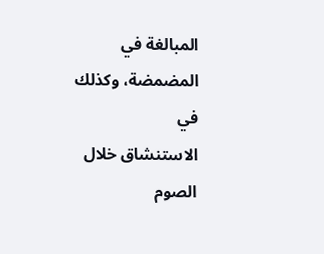المبالغة في المضمضة، وكذلك في
الاستنشاق خلال الصوم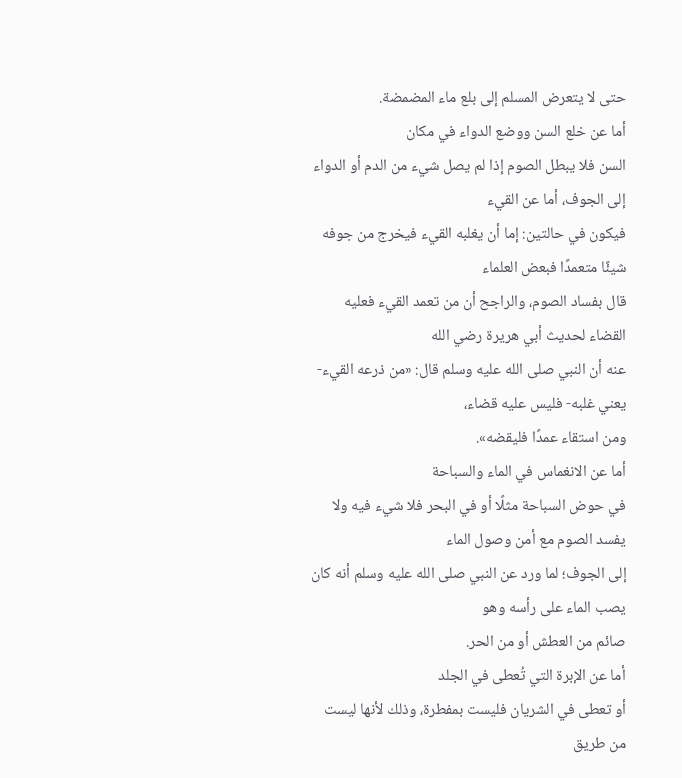حتى لا يتعرض المسلم إلى بلع ماء المضمضة.
أما عن خلع السن ووضع الدواء في مكان
السن فلا يبطل الصوم إذا لم يصل شيء من الدم أو الدواء إلى الجوف، أما عن القيء
فيكون في حالتين: إما أن يغلبه القيء فيخرج من جوفه شيئًا متعمدًا فبعض العلماء
قال بفساد الصوم، والراجح أن من تعمد القيء فعليه القضاء لحديث أبي هريرة رضي الله
عنه أن النبي صلى الله عليه وسلم قال: «من ذرعه القيء- يعني غلبه- فليس عليه قضاء،
ومن استقاء عمدًا فليقضه».
أما عن الانغماس في الماء والسباحة
في حوض السباحة مثلًا أو في البحر فلا شيء فيه ولا يفسد الصوم مع أمن وصول الماء
إلى الجوف؛ لما ورد عن النبي صلى الله عليه وسلم أنه كان يصب الماء على رأسه وهو
صائم من العطش أو من الحر.
أما عن الإبرة التي تُعطى في الجلد
أو تعطى في الشريان فليست بمفطرة، وذلك لأنها ليست من طريق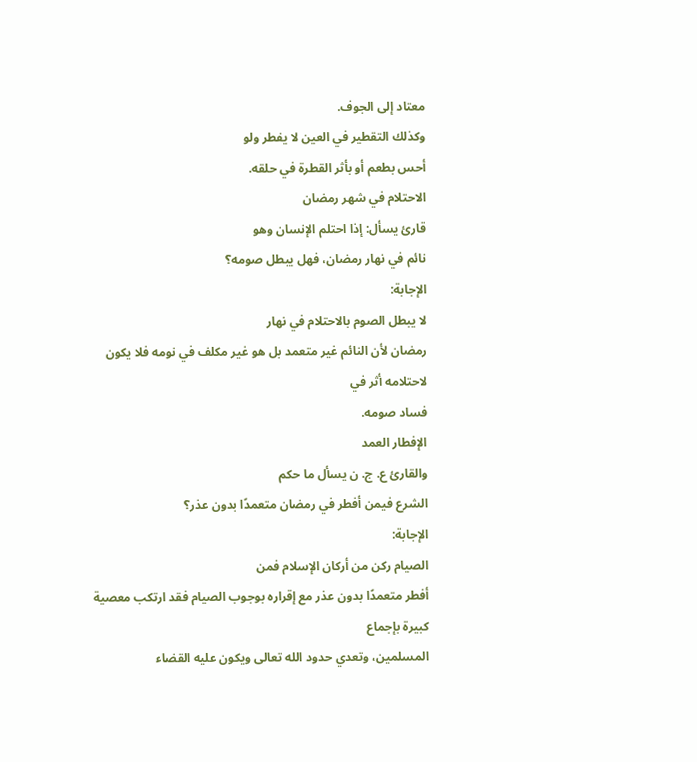معتاد إلى الجوف.
وكذلك التقطير في العين لا يفطر ولو
أحس بطعم أو بأثر القطرة في حلقه.
الاحتلام في شهر رمضان
قارئ يسأل: إذا احتلم الإنسان وهو
نائم في نهار رمضان، فهل يبطل صومه؟
الإجابة:
لا يبطل الصوم بالاحتلام في نهار
رمضان لأن النائم غير متعمد بل هو غير مكلف في نومه فلا يكون لاحتلامه أثر في
فساد صومه.
الإفطار العمد
والقارئ ع. ج. ن يسأل ما حكم
الشرع فيمن أفطر في رمضان متعمدًا بدون عذر؟
الإجابة:
الصيام ركن من أركان الإسلام فمن
أفطر متعمدًا بدون عذر مع إقراره بوجوب الصيام فقد ارتكب معصية كبيرة بإجماع
المسلمين، وتعدي حدود الله تعالى ويكون عليه القضاء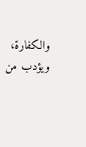والكفارة، ويؤدب من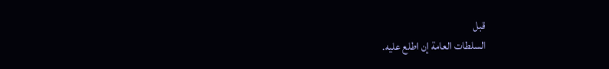قبل
السلطات العامة إن اطلع عليه.